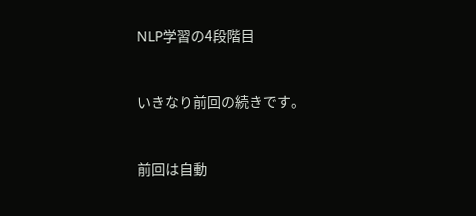NLP学習の4段階目


いきなり前回の続きです。


前回は自動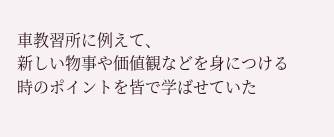車教習所に例えて、
新しい物事や価値観などを身につける時のポイントを皆で学ばせていた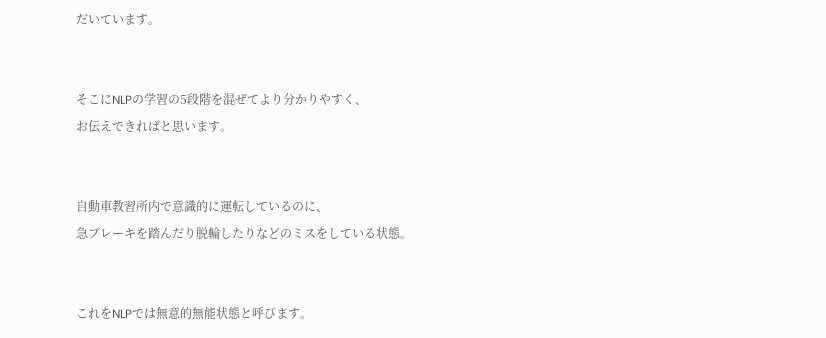だいています。


そこにNLPの学習の5段階を混ぜてより分かりやすく、
お伝えできればと思います。


自動車教習所内で意識的に運転しているのに、
急ブレーキを踏んだり脱輪したりなどのミスをしている状態。


これをNLPでは無意的無能状態と呼びます。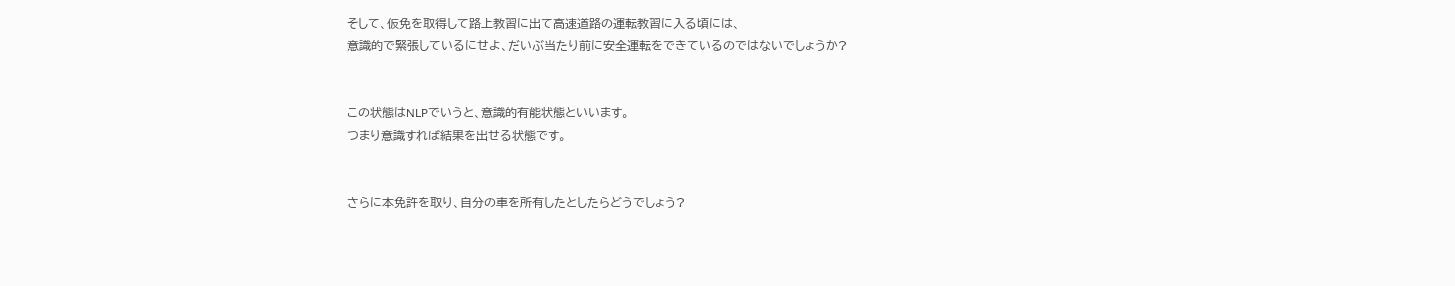そして、仮免を取得して路上教習に出て高速道路の運転教習に入る頃には、
意識的で緊張しているにせよ、だいぶ当たり前に安全運転をできているのではないでしょうか?


この状態はNLPでいうと、意識的有能状態といいます。
つまり意識すれば結果を出せる状態です。


さらに本免許を取り、自分の車を所有したとしたらどうでしょう?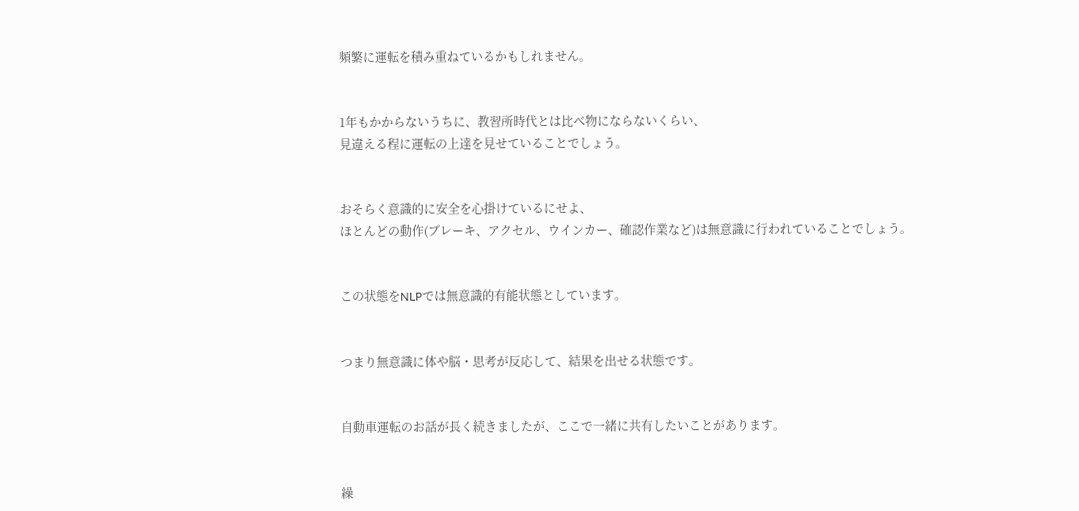頻繁に運転を積み重ねているかもしれません。


1年もかからないうちに、教習所時代とは比べ物にならないくらい、
見違える程に運転の上達を見せていることでしょう。


おそらく意識的に安全を心掛けているにせよ、
ほとんどの動作(ブレーキ、アクセル、ウインカー、確認作業など)は無意識に行われていることでしょう。


この状態をNLPでは無意識的有能状態としています。


つまり無意識に体や脳・思考が反応して、結果を出せる状態です。


自動車運転のお話が長く続きましたが、ここで一緒に共有したいことがあります。


繰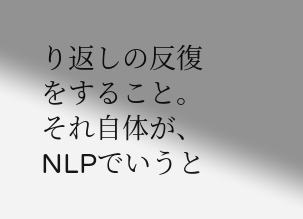り返しの反復をすること。
それ自体が、NLPでいうと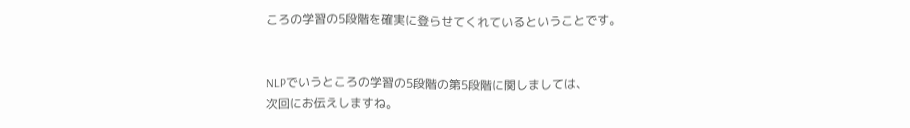ころの学習の5段階を確実に登らせてくれているということです。


NLPでいうところの学習の5段階の第5段階に関しましては、
次回にお伝えしますね。